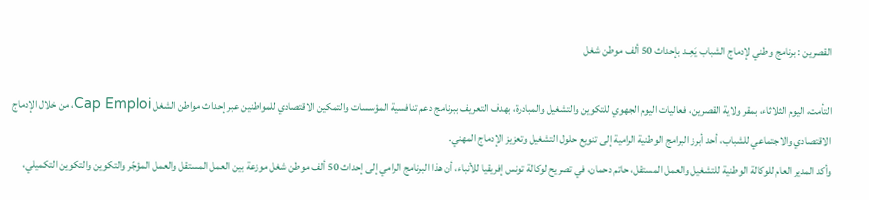القصرين : برنامج وطني لإدماج الشباب يَعِــد بإحداث 50 ألف موطن شغل

التأمت، اليوم الثلاثاء، بمقر ولاية القصرين، فعاليات اليوم الجهوي للتكوين والتشغيل والمبادرة، بهدف التعريف ببرنامج دعم تنافسية المؤسسات والتمكين الاقتصادي للمواطنين عبر إحداث مواطن الشغل Cap Emploi، من خلال الإدماج الاقتصادي والاجتماعي للشباب، أحد أبرز البرامج الوطنية الرامية إلى تنويع حلول التشغيل وتعزيز الإدماج المهني.
وأكد المدير العام للوكالة الوطنية للتشغيل والعمل المستقل، حاتم دحمان، في تصريح لوكالة تونس إفريقيا للأنباء، أن هذا البرنامج الرامي إلى إحداث 50 ألف موطن شغل موزعة بين العمل المستقل والعمل المؤجّر والتكوين والتكوين التكميلي،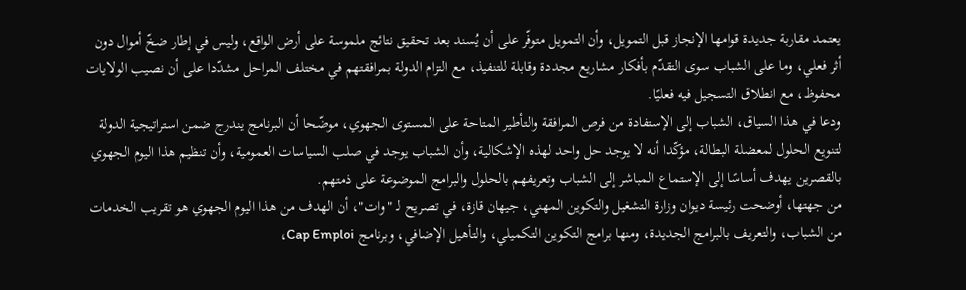يعتمد مقاربة جديدة قوامها الإنجاز قبل التمويل، وأن التمويل متوفّر على أن يُسند بعد تحقيق نتائج ملموسة على أرض الواقع، وليس في إطار ضخّ أموال دون أثر فعلي، وما على الشباب سوى التقدّم بأفكار مشاريع مجددة وقابلة للتنفيذ، مع التزام الدولة بمرافقتهم في مختلف المراحل مشدّدا على أن نصيب الولايات محفوظ، مع انطلاق التسجيل فيه فعليًا.
ودعا في هذا السياق، الشباب إلى الإستفادة من فرص المرافقة والتأطير المتاحة على المستوى الجهوي، موضّحا أن البرنامج يندرج ضمن استراتيجية الدولة لتنويع الحلول لمعضلة البطالة، مؤكّدا أنه لا يوجد حل واحد لهذه الإشكالية، وأن الشباب يوجد في صلب السياسات العمومية، وأن تنظيم هذا اليوم الجهوي بالقصرين يهدف أساسًا إلى الإستماع المباشر إلى الشباب وتعريفهم بالحلول والبرامج الموضوعة على ذمتهم.
من جهتها، أوضحت رئيسة ديوان وزارة التشغيل والتكوين المهني، جيهان قازة، في تصريح لـ "وات"، أن الهدف من هذا اليوم الجهوي هو تقريب الخدمات من الشباب، والتعريف بالبرامج الجديدة، ومنها برامج التكوين التكميلي، والتأهيل الإضافي، وبرنامج Cap Emploi،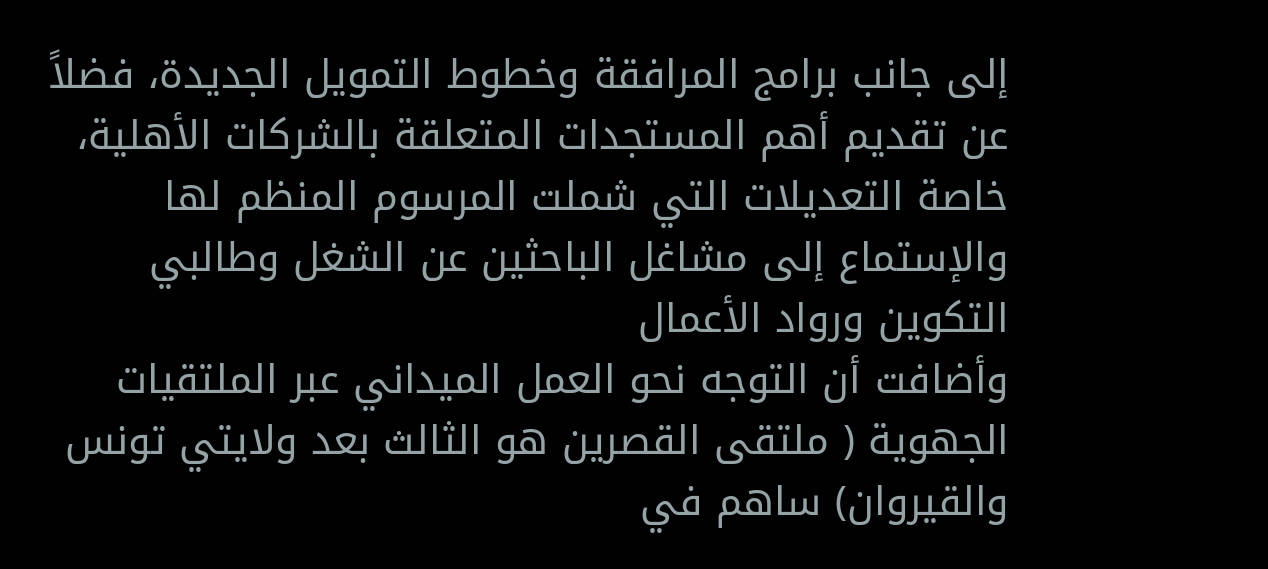إلى جانب برامج المرافقة وخطوط التمويل الجديدة، فضلاً عن تقديم أهم المستجدات المتعلقة بالشركات الأهلية، خاصة التعديلات التي شملت المرسوم المنظم لها والإستماع إلى مشاغل الباحثين عن الشغل وطالبي التكوين ورواد الأعمال
وأضافت أن التوجه نحو العمل الميداني عبر الملتقيات الجهوية ( ملتقى القصرين هو الثالث بعد ولايتي تونس والقيروان) ساهم في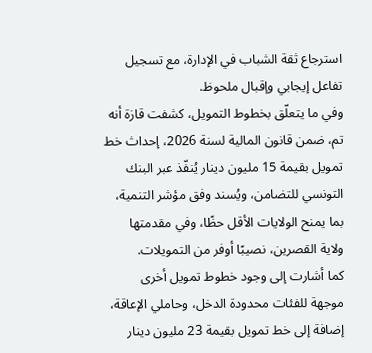استرجاع ثقة الشباب في الإدارة، مع تسجيل تفاعل إيجابي وإقبال ملحوظ.
وفي ما يتعلّق بخطوط التمويل، كشفت قازة أنه تم، ضمن قانون المالية لسنة 2026، إحداث خط تمويل بقيمة 15 مليون دينار يُنفّذ عبر البنك التونسي للتضامن، ويُسند وفق مؤشر التنمية، بما يمنح الولايات الأقل حظًا، وفي مقدمتها ولاية القصرين، نصيبًا أوفر من التمويلات.
كما أشارت إلى وجود خطوط تمويل أخرى موجهة للفئات محدودة الدخل، وحاملي الإعاقة، إضافة إلى خط تمويل بقيمة 23 مليون دينار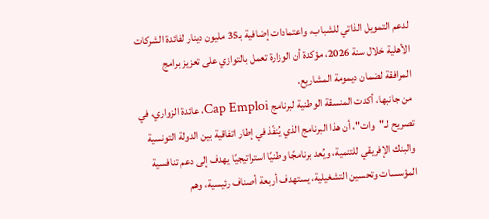لدعم التمويل الذاتي للشباب، واعتمادات إضافية بـ35 مليون دينار لفائدة الشركات الأهلية خلال سنة 2026، مؤكدة أن الوزارة تعمل بالتوازي على تعزيز برامج المرافقة لضمان ديمومة المشاريع.
من جانبها، أكدت المنسقة الوطنية لبرنامج Cap Emploi، عائدة الزواري، في تصريح لـ"وات"، أن هذا البرنامج الذي يُنفّذ في إطار اتفاقية بين الدولة التونسية والبنك الإفريقي للتنمية، ويُعد برنامجًا وطنيًا استراتيجيًا يهدف إلى دعم تنافسية المؤسسات وتحسين التشغيلية، يستهدف أربعة أصناف رئيسية، وهم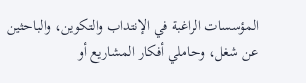المؤسسات الراغبة في الإنتداب والتكوين، والباحثين عن شغل، وحاملي أفكار المشاريع أو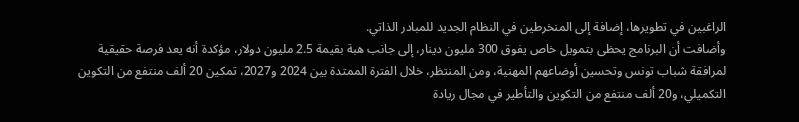الراغبين في تطويرها، إضافة إلى المنخرطين في النظام الجديد للمبادر الذاتي.
وأضافت أن البرنامج يحظى بتمويل خاص يفوق 300 مليون دينار، إلى جانب هبة بقيمة 2.5 مليون دولار، مؤكدة أنه يعد فرصة حقيقية لمرافقة شباب تونس وتحسين أوضاعهم المهنية، ومن المنتظر، خلال الفترة الممتدة بين 2024 و2027، تمكين 20 ألف منتفع من التكوين التكميلي، و20 ألف منتفع من التكوين والتأطير في مجال ريادة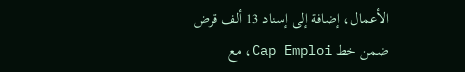الأعمال، إضافة إلى إسناد 13 ألف قرض ضمن خط Cap Emploi، مع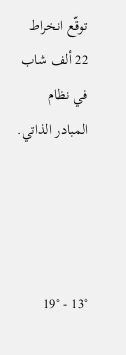توقّع انخراط 22 ألف شاب في نظام المبادر الذاتي.




13° - 19°